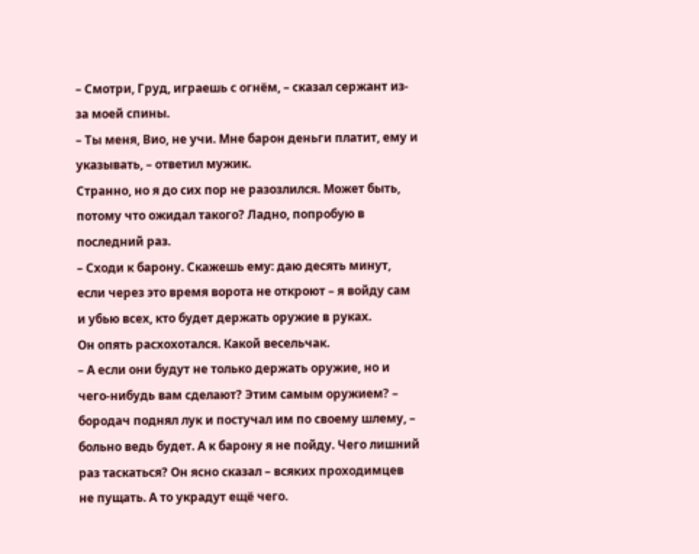– Смотри, Груд, играешь с огнём, – сказал сержант из-за моей спины.
– Ты меня, Вио, не учи. Мне барон деньги платит, ему и указывать, – ответил мужик.
Странно, но я до сих пор не разозлился. Может быть, потому что ожидал такого? Ладно, попробую в последний раз.
– Сходи к барону. Скажешь ему: даю десять минут, если через это время ворота не откроют – я войду сам и убью всех, кто будет держать оружие в руках.
Он опять расхохотался. Какой весельчак.
– А если они будут не только держать оружие, но и чего-нибудь вам сделают? Этим самым оружием? – бородач поднял лук и постучал им по своему шлему, – больно ведь будет. А к барону я не пойду. Чего лишний раз таскаться? Он ясно сказал – всяких проходимцев не пущать. А то украдут ещё чего.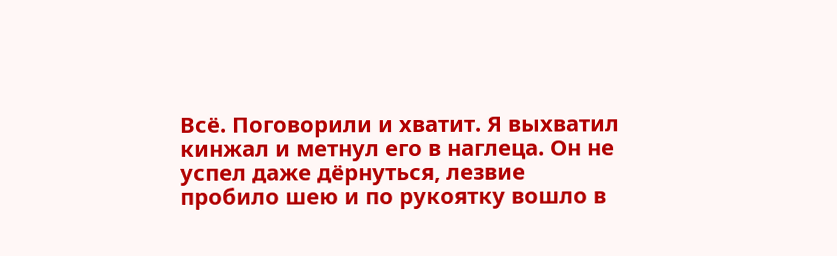Всё. Поговорили и хватит. Я выхватил кинжал и метнул его в наглеца. Он не успел даже дёрнуться, лезвие пробило шею и по рукоятку вошло в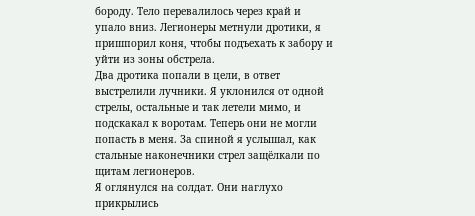бороду. Тело перевалилось через край и упало вниз. Легионеры метнули дротики, я пришпорил коня, чтобы подъехать к забору и уйти из зоны обстрела.
Два дротика попали в цели, в ответ выстрелили лучники. Я уклонился от одной стрелы, остальные и так летели мимо, и подскакал к воротам. Теперь они не могли попасть в меня. За спиной я услышал, как стальные наконечники стрел защёлкали по щитам легионеров.
Я оглянулся на солдат. Они наглухо прикрылись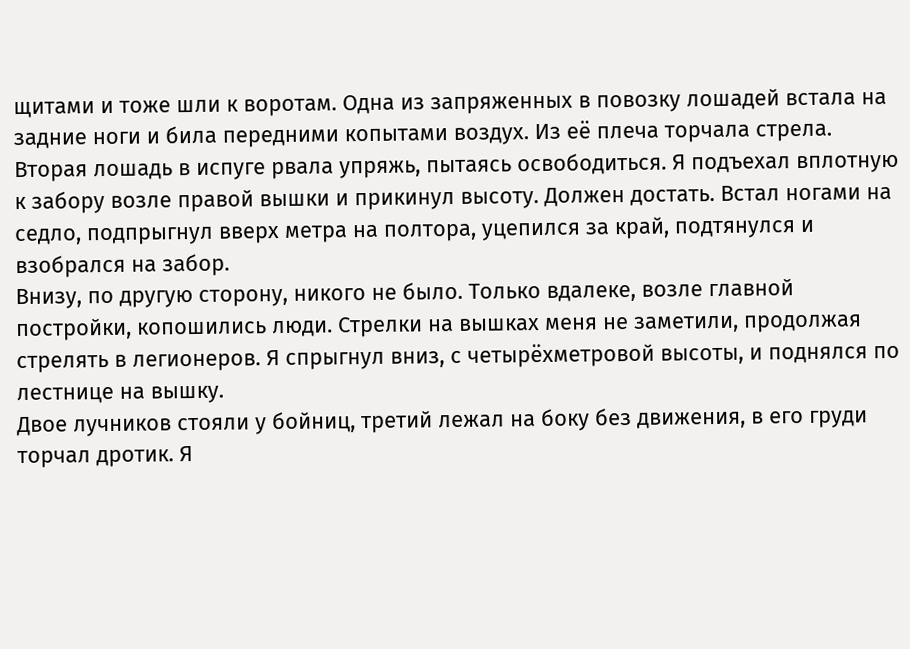щитами и тоже шли к воротам. Одна из запряженных в повозку лошадей встала на задние ноги и била передними копытами воздух. Из её плеча торчала стрела. Вторая лошадь в испуге рвала упряжь, пытаясь освободиться. Я подъехал вплотную к забору возле правой вышки и прикинул высоту. Должен достать. Встал ногами на седло, подпрыгнул вверх метра на полтора, уцепился за край, подтянулся и взобрался на забор.
Внизу, по другую сторону, никого не было. Только вдалеке, возле главной постройки, копошились люди. Стрелки на вышках меня не заметили, продолжая стрелять в легионеров. Я спрыгнул вниз, с четырёхметровой высоты, и поднялся по лестнице на вышку.
Двое лучников стояли у бойниц, третий лежал на боку без движения, в его груди торчал дротик. Я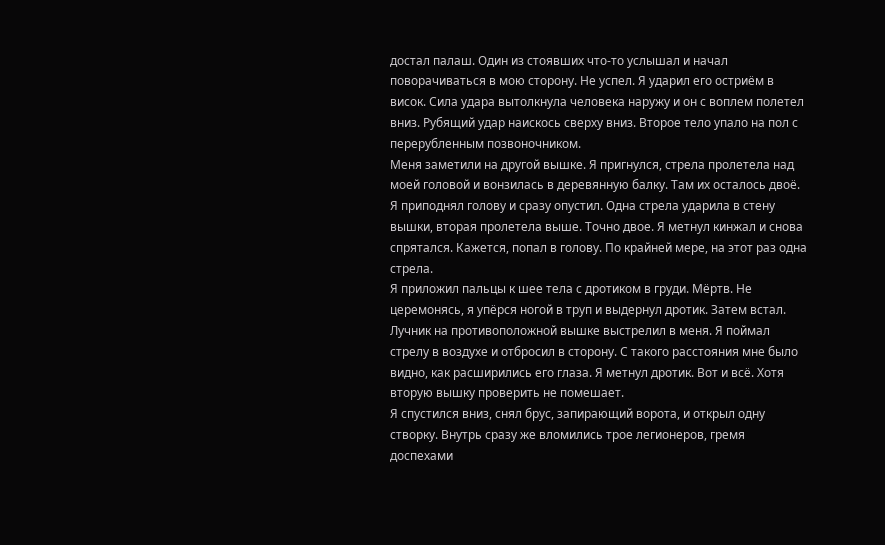достал палаш. Один из стоявших что-то услышал и начал поворачиваться в мою сторону. Не успел. Я ударил его остриём в висок. Сила удара вытолкнула человека наружу и он с воплем полетел вниз. Рубящий удар наискось сверху вниз. Второе тело упало на пол с перерубленным позвоночником.
Меня заметили на другой вышке. Я пригнулся, стрела пролетела над моей головой и вонзилась в деревянную балку. Там их осталось двоё. Я приподнял голову и сразу опустил. Одна стрела ударила в стену вышки, вторая пролетела выше. Точно двое. Я метнул кинжал и снова спрятался. Кажется, попал в голову. По крайней мере, на этот раз одна стрела.
Я приложил пальцы к шее тела с дротиком в груди. Мёртв. Не церемонясь, я упёрся ногой в труп и выдернул дротик. Затем встал. Лучник на противоположной вышке выстрелил в меня. Я поймал стрелу в воздухе и отбросил в сторону. С такого расстояния мне было видно, как расширились его глаза. Я метнул дротик. Вот и всё. Хотя вторую вышку проверить не помешает.
Я спустился вниз, снял брус, запирающий ворота, и открыл одну створку. Внутрь сразу же вломились трое легионеров, гремя доспехами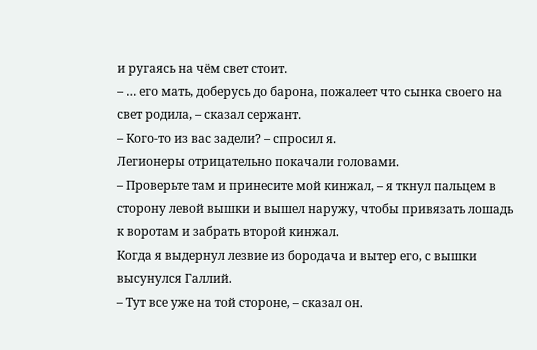и ругаясь на чём свет стоит.
– … его мать, доберусь до барона, пожалеет что сынка своего на свет родила, – сказал сержант.
– Кого-то из вас задели? – спросил я.
Легионеры отрицательно покачали головами.
– Проверьте там и принесите мой кинжал, – я ткнул пальцем в сторону левой вышки и вышел наружу, чтобы привязать лошадь к воротам и забрать второй кинжал.
Когда я выдернул лезвие из бородача и вытер его, с вышки высунулся Галлий.
– Тут все уже на той стороне, – сказал он.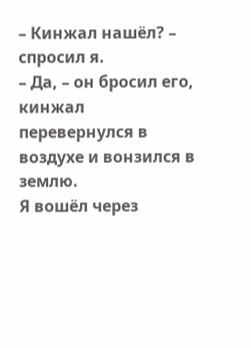– Кинжал нашёл? – спросил я.
– Да, – он бросил его, кинжал перевернулся в воздухе и вонзился в землю.
Я вошёл через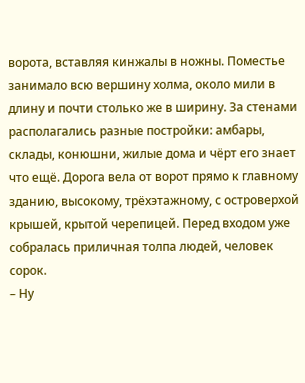ворота, вставляя кинжалы в ножны. Поместье занимало всю вершину холма, около мили в длину и почти столько же в ширину. За стенами располагались разные постройки: амбары, склады, конюшни, жилые дома и чёрт его знает что ещё. Дорога вела от ворот прямо к главному зданию, высокому, трёхэтажному, с островерхой крышей, крытой черепицей. Перед входом уже собралась приличная толпа людей, человек сорок.
– Ну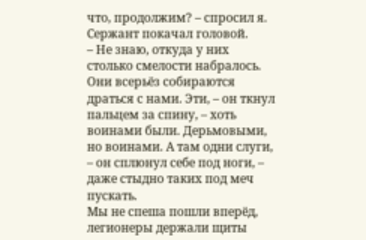что, продолжим? – спросил я.
Сержант покачал головой.
– Не знаю, откуда у них столько смелости набралось. Они всерьёз собираются драться с нами. Эти, – он ткнул пальцем за спину, – хоть воинами были. Дерьмовыми, но воинами. А там одни слуги, – он сплюнул себе под ноги, – даже стыдно таких под меч пускать.
Мы не спеша пошли вперёд, легионеры держали щиты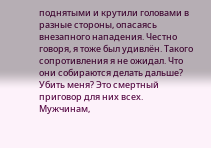поднятыми и крутили головами в разные стороны, опасаясь внезапного нападения. Честно говоря, я тоже был удивлён. Такого сопротивления я не ожидал. Что они собираются делать дальше? Убить меня? Это смертный приговор для них всех. Мужчинам,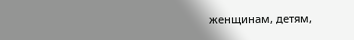женщинам, детям,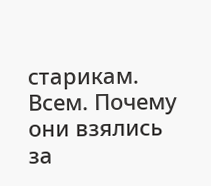старикам. Всем. Почему они взялись за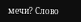мечи? Слово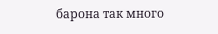барона так много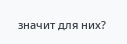значит для них?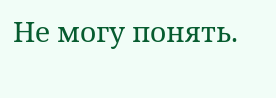Не могу понять.